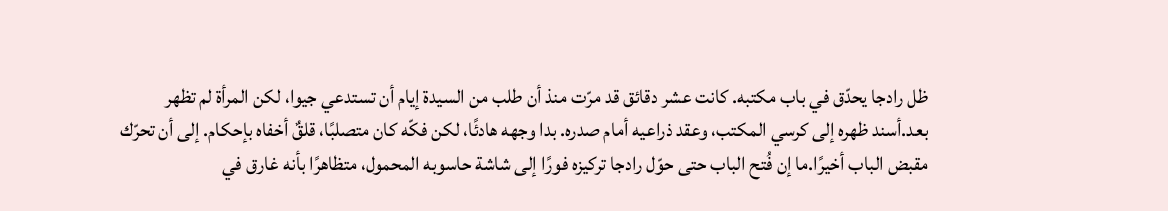ظل رادجا يحدّق في باب مكتبه. كانت عشر دقائق قد مرّت منذ أن طلب من السيدة إيام أن تستدعي جيوا، لكن المرأة لم تظهر بعد.أسند ظهره إلى كرسي المكتب، وعقد ذراعيه أمام صدره. بدا وجهه هادئًا، لكن فكّه كان متصلبًا، قلقٌ أخفاه بإحكام. إلى أن تحرّك مقبض الباب أخيرًا.ما إن فُتح الباب حتى حوّل رادجا تركيزه فورًا إلى شاشة حاسوبه المحمول، متظاهرًا بأنه غارق في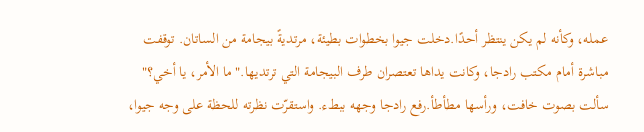عمله، وكأنه لم يكن ينتظر أحدًا.دخلت جيوا بخطوات بطيئة، مرتديةً بيجامة من الساتان. توقفت مباشرة أمام مكتب رادجا، وكانت يداها تعتصران طرف البيجامة التي ترتديها."ما الأمر، يا أخي؟" سألت بصوت خافت، ورأسها مطأطأ.رفع رادجا وجهه ببطء. واستقرّت نظرته للحظة على وجه جيوا،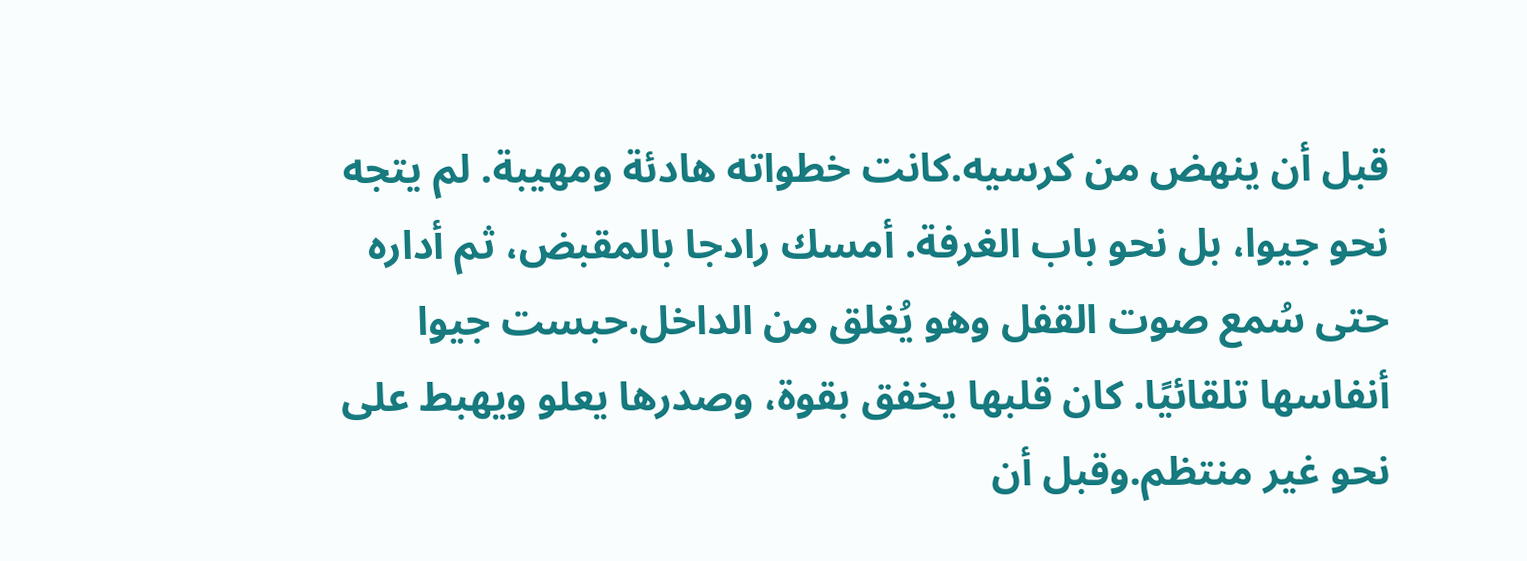قبل أن ينهض من كرسيه.كانت خطواته هادئة ومهيبة. لم يتجه نحو جيوا، بل نحو باب الغرفة. أمسك رادجا بالمقبض، ثم أداره حتى سُمع صوت القفل وهو يُغلق من الداخل.حبست جيوا أنفاسها تلقائيًا. كان قلبها يخفق بقوة، وصدرها يعلو ويهبط على نحو غير منتظم.وقبل أن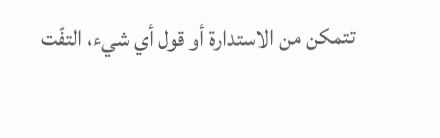تتمكن من الاستدارة أو قول أي شيء، التفّت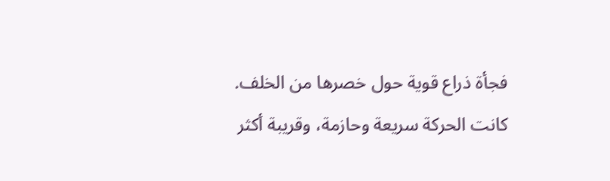فجأة ذراع قوية حول خصرها من الخلف. كانت الحركة سريعة وحازمة، وقريبة أكثر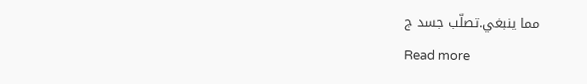مما ينبغي.تصلّب جسد ج
Read more